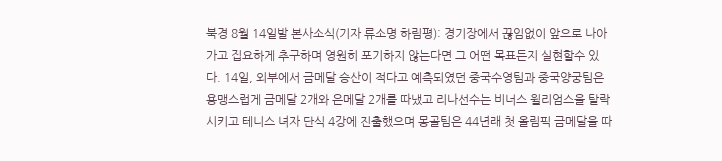북경 8월 14일발 본사소식(기자 류소명 하림평): 경기장에서 끊임없이 앞으로 나아가고 집요하게 추구하며 영원히 포기하지 않는다면 그 어떤 목표든지 실현할수 있다. 14일, 외부에서 금메달 승산이 적다고 예측되였던 중국수영팀과 중국양궁팀은 용맹스럽게 금메달 2개와 은메달 2개를 따냈고 리나선수는 비너스 윌리엄스을 탈락시키고 테니스 녀자 단식 4강에 진출했으며 몽골팀은 44년래 첫 올림픽 금메달을 따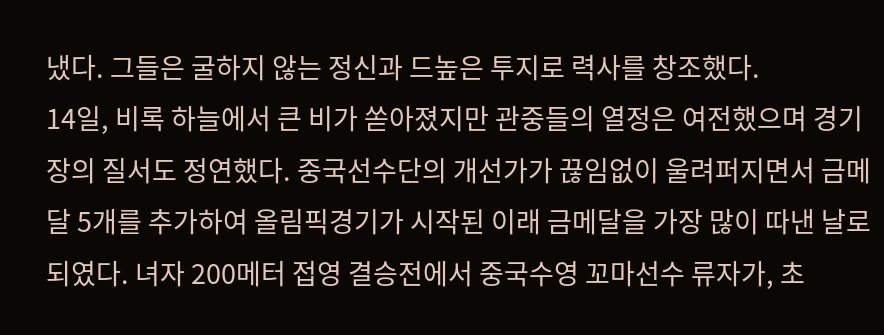냈다. 그들은 굴하지 않는 정신과 드높은 투지로 력사를 창조했다.
14일, 비록 하늘에서 큰 비가 쏟아졌지만 관중들의 열정은 여전했으며 경기장의 질서도 정연했다. 중국선수단의 개선가가 끊임없이 울려퍼지면서 금메달 5개를 추가하여 올림픽경기가 시작된 이래 금메달을 가장 많이 따낸 날로 되였다. 녀자 200메터 접영 결승전에서 중국수영 꼬마선수 류자가, 초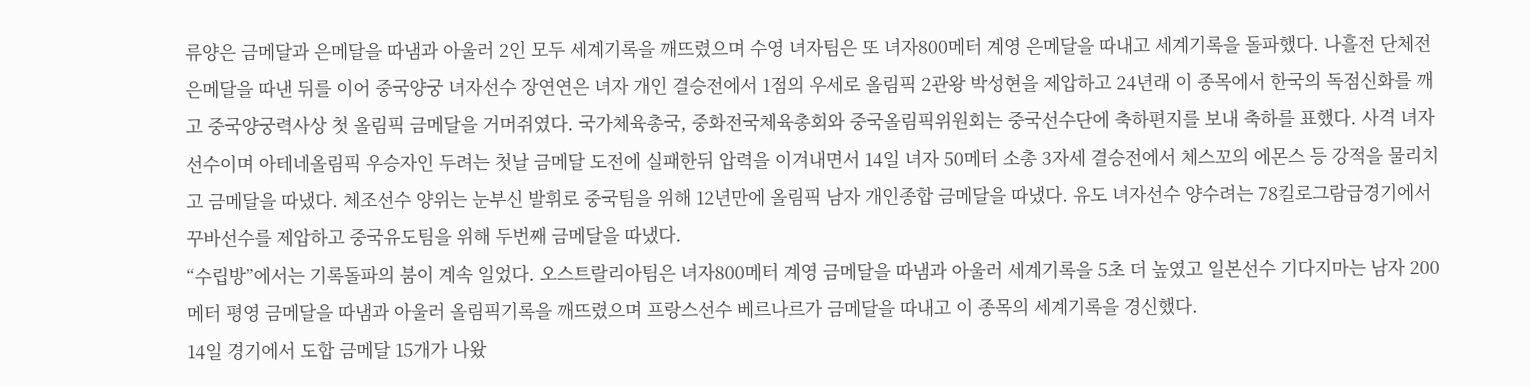류양은 금메달과 은메달을 따냄과 아울러 2인 모두 세계기록을 깨뜨렸으며 수영 녀자팀은 또 녀자800메터 계영 은메달을 따내고 세계기록을 돌파했다. 나흘전 단체전 은메달을 따낸 뒤를 이어 중국양궁 녀자선수 장연연은 녀자 개인 결승전에서 1점의 우세로 올림픽 2관왕 박성현을 제압하고 24년래 이 종목에서 한국의 독점신화를 깨고 중국양궁력사상 첫 올림픽 금메달을 거머쥐였다. 국가체육총국, 중화전국체육총회와 중국올림픽위원회는 중국선수단에 축하편지를 보내 축하를 표했다. 사격 녀자선수이며 아테네올림픽 우승자인 두려는 첫날 금메달 도전에 실패한뒤 압력을 이겨내면서 14일 녀자 50메터 소총 3자세 결승전에서 체스꼬의 에몬스 등 강적을 물리치고 금메달을 따냈다. 체조선수 양위는 눈부신 발휘로 중국팀을 위해 12년만에 올림픽 남자 개인종합 금메달을 따냈다. 유도 녀자선수 양수려는 78킬로그람급경기에서 꾸바선수를 제압하고 중국유도팀을 위해 두번째 금메달을 따냈다.
“수립방”에서는 기록돌파의 붐이 계속 일었다. 오스트랄리아팀은 녀자800메터 계영 금메달을 따냄과 아울러 세계기록을 5초 더 높였고 일본선수 기다지마는 남자 200메터 평영 금메달을 따냄과 아울러 올림픽기록을 깨뜨렸으며 프랑스선수 베르나르가 금메달을 따내고 이 종목의 세계기록을 경신했다.
14일 경기에서 도합 금메달 15개가 나왔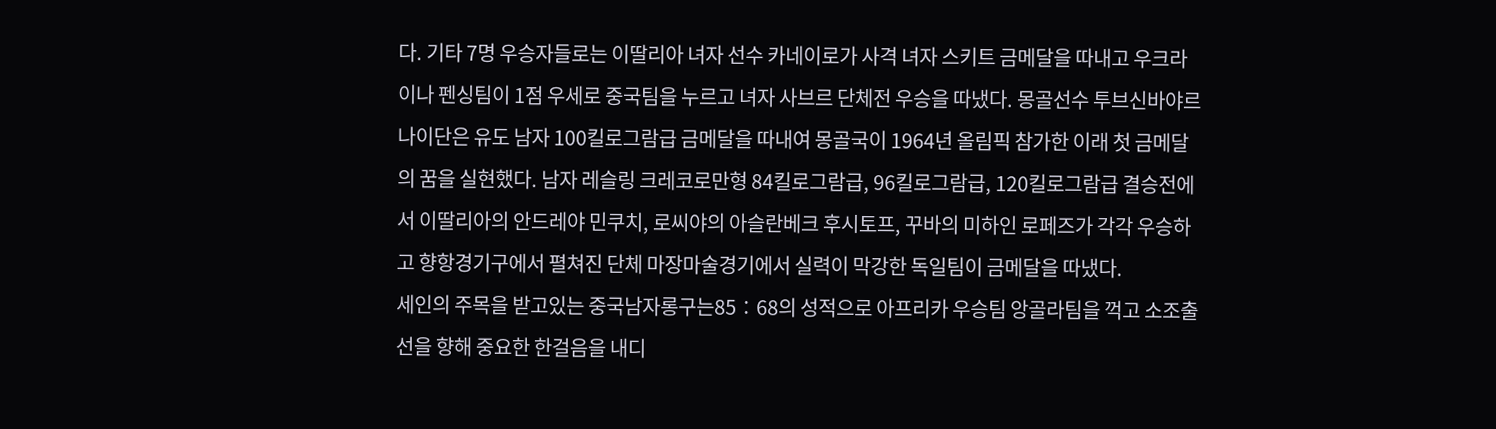다. 기타 7명 우승자들로는 이딸리아 녀자 선수 카네이로가 사격 녀자 스키트 금메달을 따내고 우크라이나 펜싱팀이 1점 우세로 중국팀을 누르고 녀자 사브르 단체전 우승을 따냈다. 몽골선수 투브신바야르 나이단은 유도 남자 100킬로그람급 금메달을 따내여 몽골국이 1964년 올림픽 참가한 이래 첫 금메달의 꿈을 실현했다. 남자 레슬링 크레코로만형 84킬로그람급, 96킬로그람급, 120킬로그람급 결승전에서 이딸리아의 안드레야 민쿠치, 로씨야의 아슬란베크 후시토프, 꾸바의 미하인 로페즈가 각각 우승하고 향항경기구에서 펼쳐진 단체 마장마술경기에서 실력이 막강한 독일팀이 금메달을 따냈다.
세인의 주목을 받고있는 중국남자롱구는85∶68의 성적으로 아프리카 우승팀 앙골라팀을 꺽고 소조출선을 향해 중요한 한걸음을 내디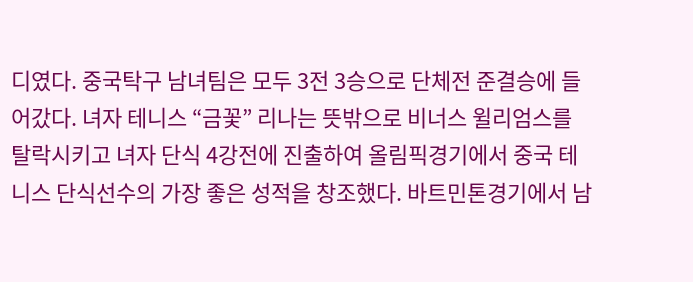디였다. 중국탁구 남녀팀은 모두 3전 3승으로 단체전 준결승에 들어갔다. 녀자 테니스 “금꽃” 리나는 뜻밖으로 비너스 윌리엄스를 탈락시키고 녀자 단식 4강전에 진출하여 올림픽경기에서 중국 테니스 단식선수의 가장 좋은 성적을 창조했다. 바트민톤경기에서 남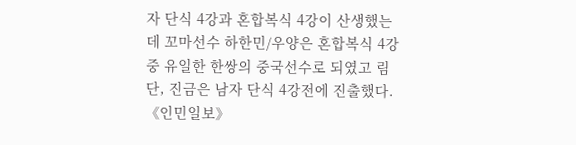자 단식 4강과 혼합복식 4강이 산생했는데 꼬마선수 하한민/우양은 혼합복식 4강중 유일한 한쌍의 중국선수로 되였고 림단, 진금은 남자 단식 4강전에 진출했다.
《인민일보》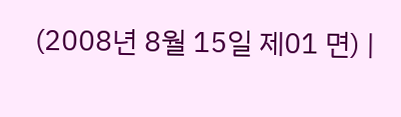(2008년 8월 15일 제01 면) |